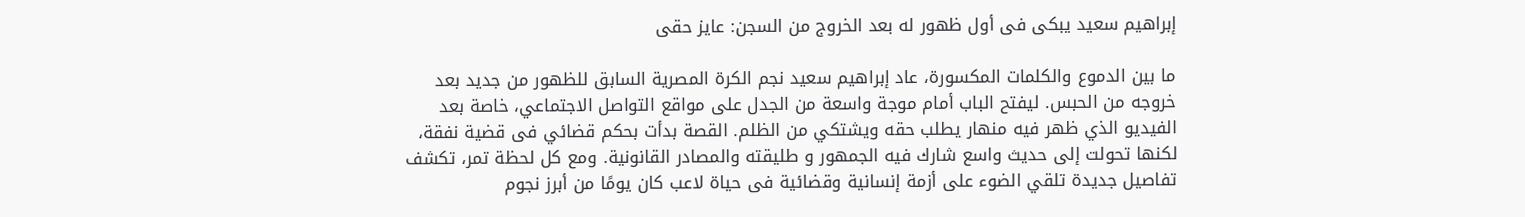إبراهيم سعيد يبكى فى أول ظهور له بعد الخروج من السجن: عايز حقى

ما بين الدموع والكلمات المكسورة، عاد إبراهيم سعيد نجم الكرة المصرية السابق للظهور من جديد بعد خروجه من الحبس. ليفتح الباب أمام موجة واسعة من الجدل على مواقع التواصل الاجتماعي، خاصة بعد الفيديو الذي ظهر فيه منهار يطلب حقه ويشتكي من الظلم. القصة بدأت بحكم قضائي فى قضية نفقة، لكنها تحولت إلى حديث واسع شارك فيه الجمهور و طليقته والمصادر القانونية. ومع كل لحظة تمر، تكشف تفاصيل جديدة تلقي الضوء على أزمة إنسانية وقضائية فى حياة لاعب كان يومًا من أبرز نجوم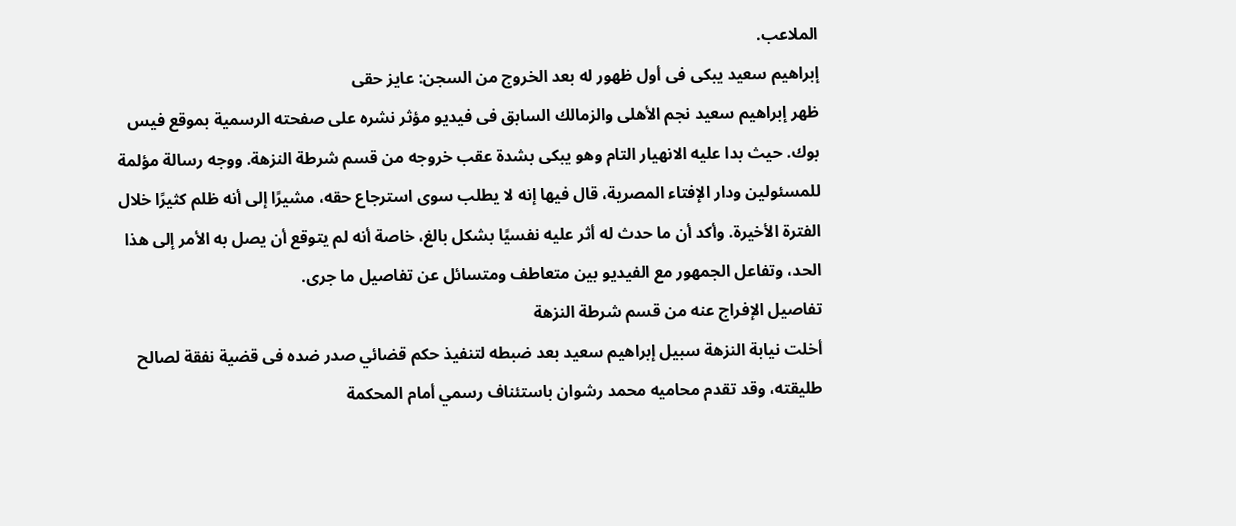الملاعب.
إبراهيم سعيد يبكى فى أول ظهور له بعد الخروج من السجن: عايز حقى
ظهر إبراهيم سعيد نجم الأهلى والزمالك السابق فى فيديو مؤثر نشره على صفحته الرسمية بموقع فيس بوك. حيث بدا عليه الانهيار التام وهو يبكى بشدة عقب خروجه من قسم شرطة النزهة. ووجه رسالة مؤلمة للمسئولين ودار الإفتاء المصرية، قال فيها إنه لا يطلب سوى استرجاع حقه، مشيرًا إلى أنه ظلم كثيرًا خلال الفترة الأخيرة. وأكد أن ما حدث له أثر عليه نفسيًا بشكل بالغ، خاصة أنه لم يتوقع أن يصل به الأمر إلى هذا الحد، وتفاعل الجمهور مع الفيديو بين متعاطف ومتسائل عن تفاصيل ما جرى.
تفاصيل الإفراج عنه من قسم شرطة النزهة
أخلت نيابة النزهة سبيل إبراهيم سعيد بعد ضبطه لتنفيذ حكم قضائي صدر ضده فى قضية نفقة لصالح طليقته، وقد تقدم محاميه محمد رشوان باستئناف رسمي أمام المحكمة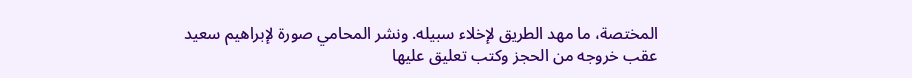المختصة، ما مهد الطريق لإخلاء سبيله. ونشر المحامي صورة لإبراهيم سعيد عقب خروجه من الحجز وكتب تعليق عليها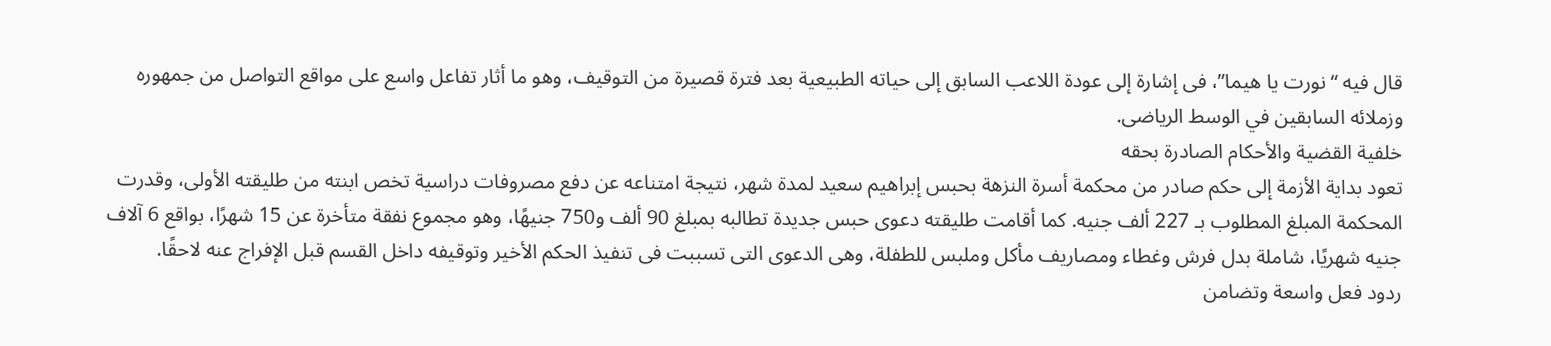قال فيه “نورت يا هيما”، فى إشارة إلى عودة اللاعب السابق إلى حياته الطبيعية بعد فترة قصيرة من التوقيف، وهو ما أثار تفاعل واسع على مواقع التواصل من جمهوره وزملائه السابقين في الوسط الرياضى.
خلفية القضية والأحكام الصادرة بحقه
تعود بداية الأزمة إلى حكم صادر من محكمة أسرة النزهة بحبس إبراهيم سعيد لمدة شهر، نتيجة امتناعه عن دفع مصروفات دراسية تخص ابنته من طليقته الأولى، وقدرت المحكمة المبلغ المطلوب بـ 227 ألف جنيه. كما أقامت طليقته دعوى حبس جديدة تطالبه بمبلغ 90 ألف و750 جنيهًا، وهو مجموع نفقة متأخرة عن 15 شهرًا، بواقع 6 آلاف جنيه شهريًا، شاملة بدل فرش وغطاء ومصاريف مأكل وملبس للطفلة، وهى الدعوى التى تسببت فى تنفيذ الحكم الأخير وتوقيفه داخل القسم قبل الإفراج عنه لاحقًا.
ردود فعل واسعة وتضامن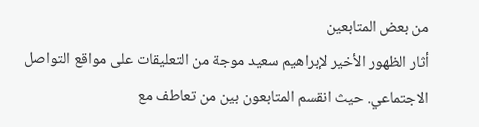من بعض المتابعين
أثار الظهور الأخير لإبراهيم سعيد موجة من التعليقات على مواقع التواصل الاجتماعي. حيث انقسم المتابعون بين من تعاطف مع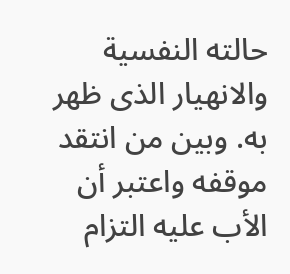حالته النفسية والانهيار الذى ظهر به. وبين من انتقد موقفه واعتبر أن الأب عليه التزام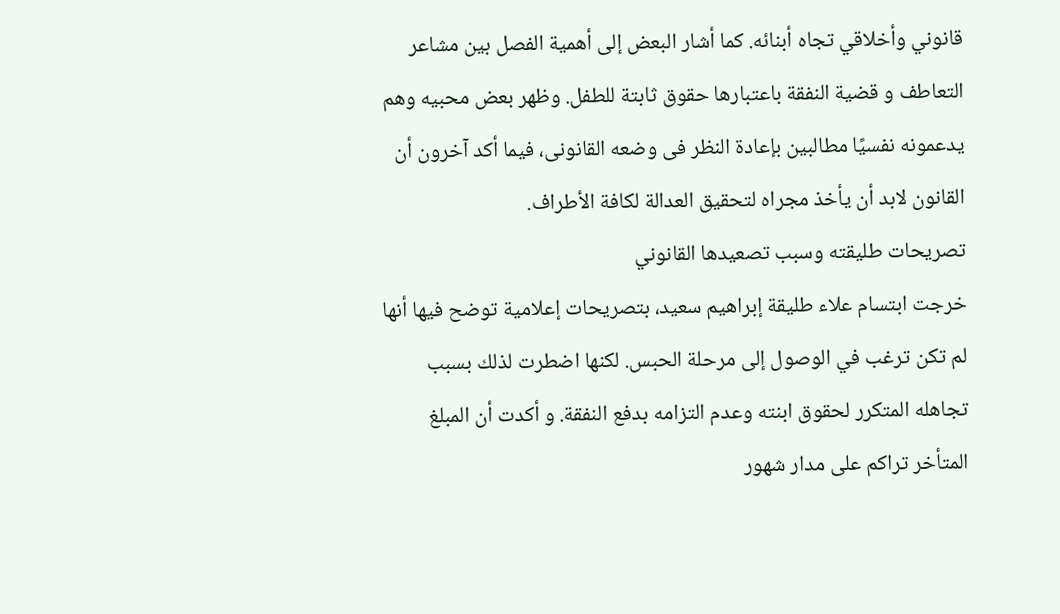قانوني وأخلاقي تجاه أبنائه. كما أشار البعض إلى أهمية الفصل بين مشاعر التعاطف و قضية النفقة باعتبارها حقوق ثابتة للطفل. وظهر بعض محبيه وهم يدعمونه نفسيًا مطالبين بإعادة النظر فى وضعه القانونى، فيما أكد آخرون أن القانون لابد أن يأخذ مجراه لتحقيق العدالة لكافة الأطراف.
تصريحات طليقته وسبب تصعيدها القانوني
خرجت ابتسام علاء طليقة إبراهيم سعيد، بتصريحات إعلامية توضح فيها أنها لم تكن ترغب في الوصول إلى مرحلة الحبس. لكنها اضطرت لذلك بسبب تجاهله المتكرر لحقوق ابنته وعدم التزامه بدفع النفقة. و أكدت أن المبلغ المتأخر تراكم على مدار شهور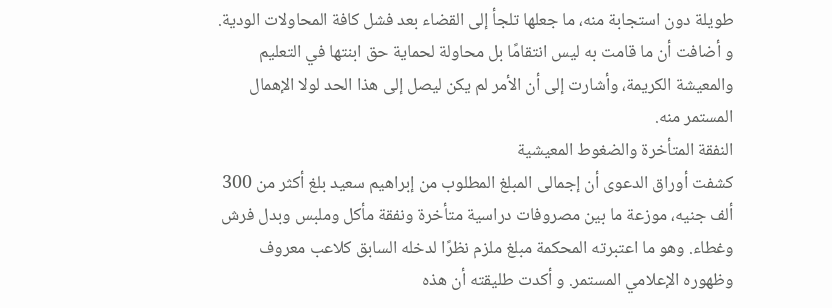طويلة دون استجابة منه، ما جعلها تلجأ إلى القضاء بعد فشل كافة المحاولات الودية. و أضافت أن ما قامت به ليس انتقامًا بل محاولة لحماية حق ابنتها في التعليم والمعيشة الكريمة، وأشارت إلى أن الأمر لم يكن ليصل إلى هذا الحد لولا الإهمال المستمر منه.
النفقة المتأخرة والضغوط المعيشية
كشفت أوراق الدعوى أن إجمالى المبلغ المطلوب من إبراهيم سعيد بلغ أكثر من 300 ألف جنيه، موزعة ما بين مصروفات دراسية متأخرة ونفقة مأكل وملبس وبدل فرش وغطاء. وهو ما اعتبرته المحكمة مبلغ ملزم نظرًا لدخله السابق كلاعب معروف وظهوره الإعلامي المستمر. و أكدت طليقته أن هذه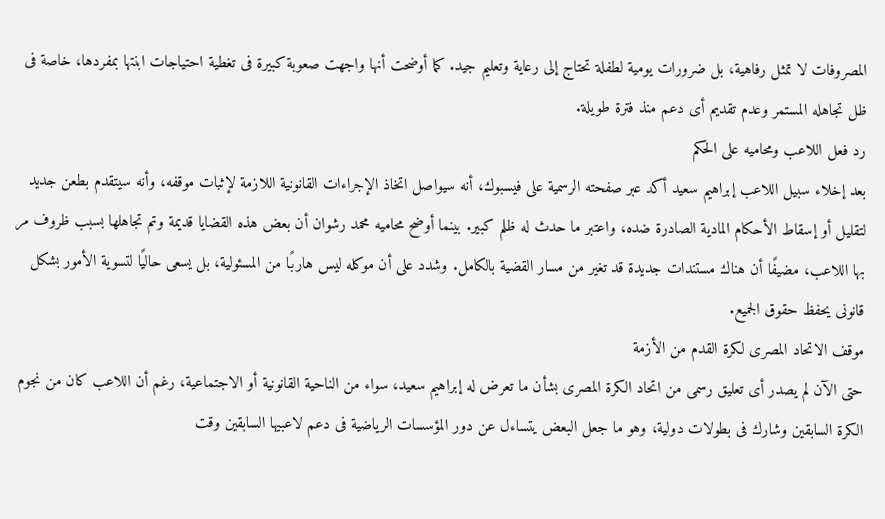المصروفات لا تمثل رفاهية، بل ضرورات يومية لطفلة تحتاج إلى رعاية وتعليم جيد. كما أوضحت أنها واجهت صعوبة كبيرة فى تغطية احتياجات ابنتها بمفردها، خاصة فى ظل تجاهله المستمر وعدم تقديم أى دعم منذ فترة طويلة.
رد فعل اللاعب ومحاميه على الحكم
بعد إخلاء سبيل اللاعب إبراهيم سعيد أكد عبر صفحته الرسمية على فيسبوك، أنه سيواصل اتخاذ الإجراءات القانونية اللازمة لإثبات موقفه، وأنه سيتقدم بطعن جديد لتقليل أو إسقاط الأحكام المادية الصادرة ضده، واعتبر ما حدث له ظلم كبير. بينما أوضح محاميه محمد رشوان أن بعض هذه القضايا قديمة وتم تجاهلها بسبب ظروف مر بها اللاعب، مضيفًا أن هناك مستندات جديدة قد تغير من مسار القضية بالكامل. وشدد على أن موكله ليس هاربًا من المسئولية، بل يسعى حاليًا لتسوية الأمور بشكل قانونى يحفظ حقوق الجميع.
موقف الاتحاد المصرى لكرة القدم من الأزمة
حتى الآن لم يصدر أى تعليق رسمى من اتحاد الكرة المصرى بشأن ما تعرض له إبراهيم سعيد، سواء من الناحية القانونية أو الاجتماعية، رغم أن اللاعب كان من نجوم الكرة السابقين وشارك فى بطولات دولية، وهو ما جعل البعض يتساءل عن دور المؤسسات الرياضية فى دعم لاعبيها السابقين وقت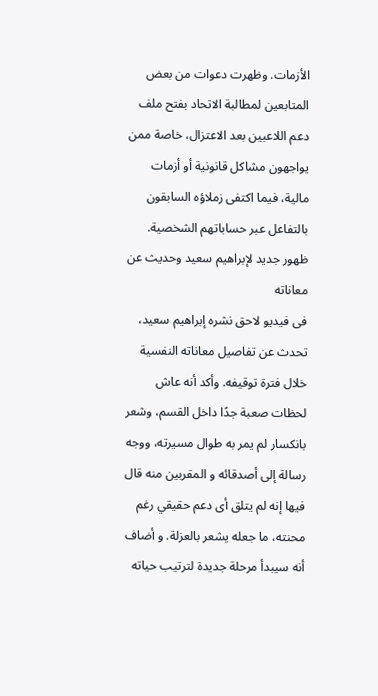الأزمات. وظهرت دعوات من بعض المتابعين لمطالبة الاتحاد بفتح ملف دعم اللاعبين بعد الاعتزال، خاصة ممن يواجهون مشاكل قانونية أو أزمات مالية، فيما اكتفى زملاؤه السابقون بالتفاعل عبر حساباتهم الشخصية.
ظهور جديد لإبراهيم سعيد وحديث عن معاناته
فى فيديو لاحق نشره إبراهيم سعيد، تحدث عن تفاصيل معاناته النفسية خلال فترة توقيفه. وأكد أنه عاش لحظات صعبة جدًا داخل القسم، وشعر بانكسار لم يمر به طوال مسيرته، ووجه رسالة إلى أصدقائه و المقربين منه قال فيها إنه لم يتلق أى دعم حقيقي رغم محنته، ما جعله يشعر بالعزلة. و أضاف أنه سيبدأ مرحلة جديدة لترتيب حياته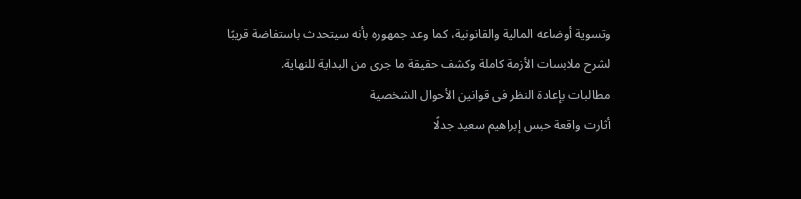وتسوية أوضاعه المالية والقانونية، كما وعد جمهوره بأنه سيتحدث باستفاضة قريبًا لشرح ملابسات الأزمة كاملة وكشف حقيقة ما جرى من البداية للنهاية.
مطالبات بإعادة النظر فى قوانين الأحوال الشخصية
أثارت واقعة حبس إبراهيم سعيد جدلًا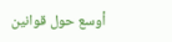أوسع حول قوانين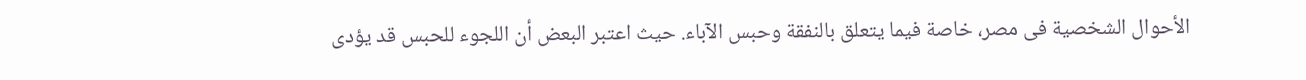الأحوال الشخصية فى مصر، خاصة فيما يتعلق بالنفقة وحبس الآباء. حيث اعتبر البعض أن اللجوء للحبس قد يؤدى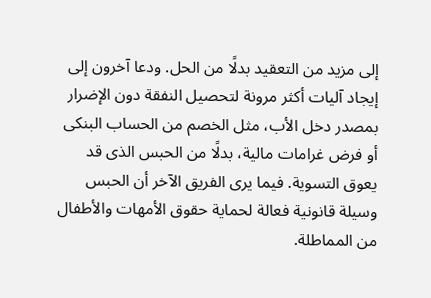إلى مزيد من التعقيد بدلًا من الحل. ودعا آخرون إلى إيجاد آليات أكثر مرونة لتحصيل النفقة دون الإضرار بمصدر دخل الأب، مثل الخصم من الحساب البنكى أو فرض غرامات مالية، بدلًا من الحبس الذى قد يعوق التسوية. فيما يرى الفريق الآخر أن الحبس وسيلة قانونية فعالة لحماية حقوق الأمهات والأطفال من المماطلة.